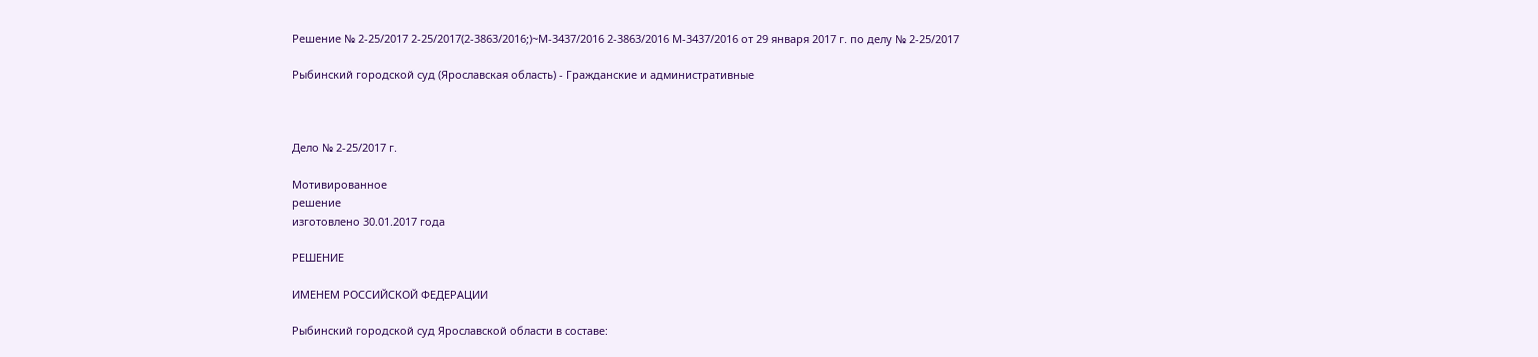Решение № 2-25/2017 2-25/2017(2-3863/2016;)~М-3437/2016 2-3863/2016 М-3437/2016 от 29 января 2017 г. по делу № 2-25/2017

Рыбинский городской суд (Ярославская область) - Гражданские и административные



Дело № 2-25/2017 г.

Мотивированное
решение
изготовлено 30.01.2017 года

РЕШЕНИЕ

ИМЕНЕМ РОССИЙСКОЙ ФЕДЕРАЦИИ

Рыбинский городской суд Ярославской области в составе: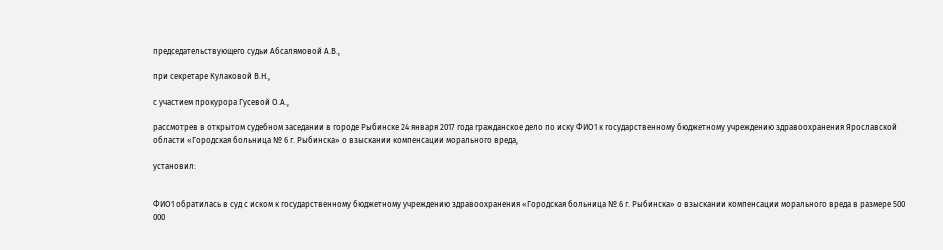председательствующего судьи Абсалямовой А.В.,

при секретаре Кулаковой В.Н.,

с участием прокурора Гусевой О.А.,

рассмотрев в открытом судебном заседании в городе Рыбинске 24 января 2017 года гражданское дело по иску ФИО1 к государственному бюджетному учреждению здравоохранения Ярославской области «Городская больница № 6 г. Рыбинска» о взыскании компенсации морального вреда,

установил:


ФИО1 обратилась в суд с иском к государственному бюджетному учреждению здравоохранения «Городская больница № 6 г. Рыбинска» о взыскании компенсации морального вреда в размере 500 000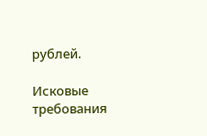рублей.

Исковые требования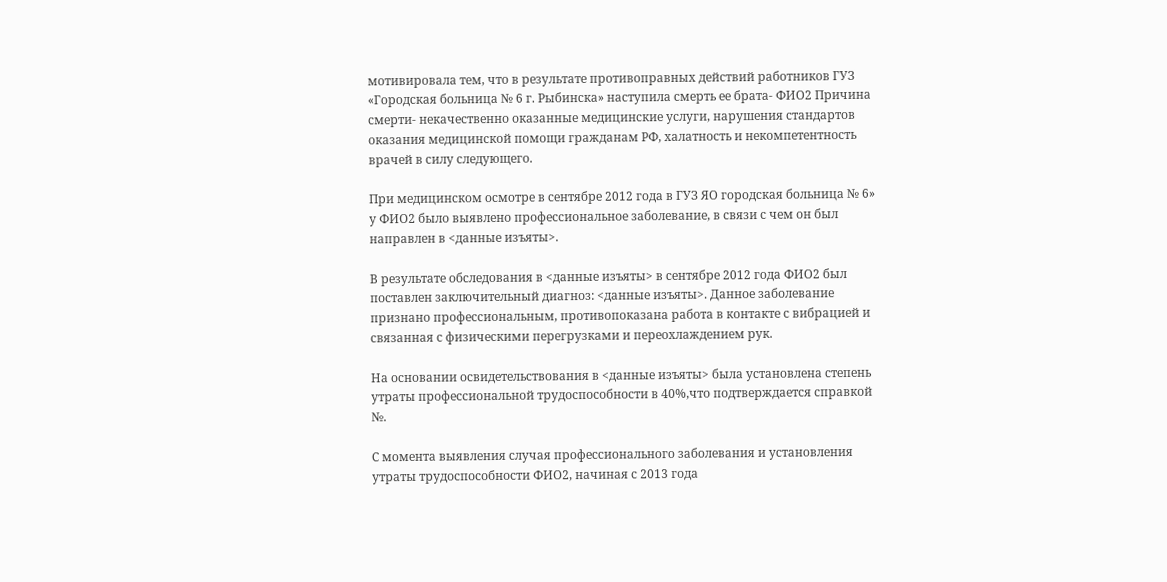мотивировала тем, что в результате противоправных действий работников ГУЗ «Городская больница № 6 г. Рыбинска» наступила смерть ее брата- ФИО2 Причина смерти- некачественно оказанные медицинские услуги, нарушения стандартов оказания медицинской помощи гражданам РФ, халатность и некомпетентность врачей в силу следующего.

При медицинском осмотре в сентябре 2012 года в ГУЗ ЯО городская больница № 6» у ФИО2 было выявлено профессиональное заболевание, в связи с чем он был направлен в <данные изъяты>.

В результате обследования в <данные изъяты> в сентябре 2012 года ФИО2 был поставлен заключительный диагноз: <данные изъяты>. Данное заболевание признано профессиональным, противопоказана работа в контакте с вибрацией и связанная с физическими перегрузками и переохлаждением рук.

На основании освидетельствования в <данные изъяты> была установлена степень утраты профессиональной трудоспособности в 40%,что подтверждается справкой №.

С момента выявления случая профессионального заболевания и установления утраты трудоспособности ФИО2, начиная с 2013 года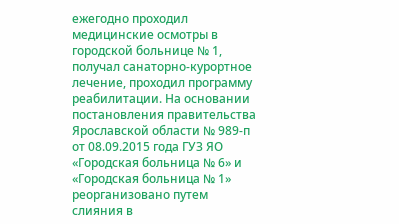ежегодно проходил медицинские осмотры в городской больнице № 1, получал санаторно-курортное лечение, проходил программу реабилитации. На основании постановления правительства Ярославской области № 989-п от 08.09.2015 года ГУЗ ЯО «Городская больница № 6» и «Городская больница № 1» реорганизовано путем слияния в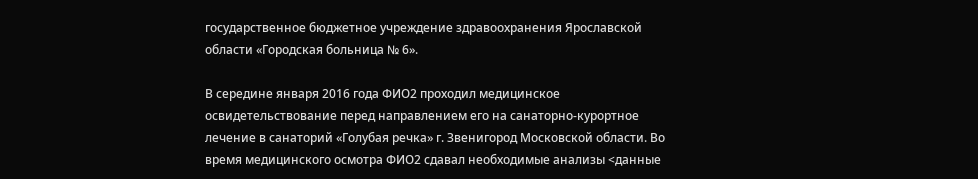государственное бюджетное учреждение здравоохранения Ярославской области «Городская больница № 6».

В середине января 2016 года ФИО2 проходил медицинское освидетельствование перед направлением его на санаторно-курортное лечение в санаторий «Голубая речка» г. Звенигород Московской области. Во время медицинского осмотра ФИО2 сдавал необходимые анализы <данные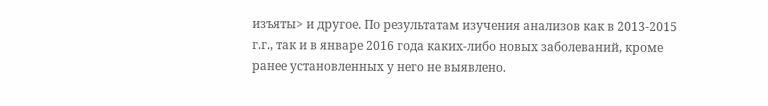изъяты> и другое. По результатам изучения анализов как в 2013-2015 г.г., так и в январе 2016 года каких-либо новых заболеваний, кроме ранее установленных у него не выявлено.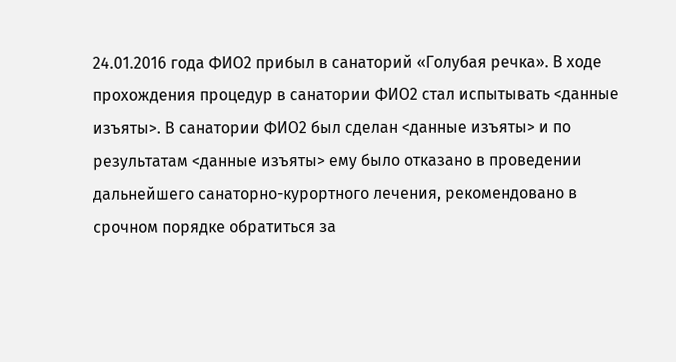24.01.2016 года ФИО2 прибыл в санаторий «Голубая речка». В ходе прохождения процедур в санатории ФИО2 стал испытывать <данные изъяты>. В санатории ФИО2 был сделан <данные изъяты> и по результатам <данные изъяты> ему было отказано в проведении дальнейшего санаторно-курортного лечения, рекомендовано в срочном порядке обратиться за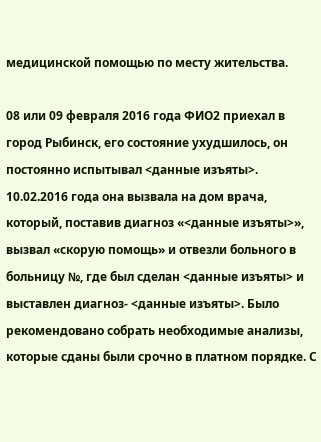медицинской помощью по месту жительства.

08 или 09 февраля 2016 года ФИО2 приехал в город Рыбинск, его состояние ухудшилось, он постоянно испытывал <данные изъяты>. 10.02.2016 года она вызвала на дом врача, который, поставив диагноз «<данные изъяты>», вызвал «скорую помощь» и отвезли больного в больницу №, где был сделан <данные изъяты> и выставлен диагноз- <данные изъяты>. Было рекомендовано собрать необходимые анализы, которые сданы были срочно в платном порядке. С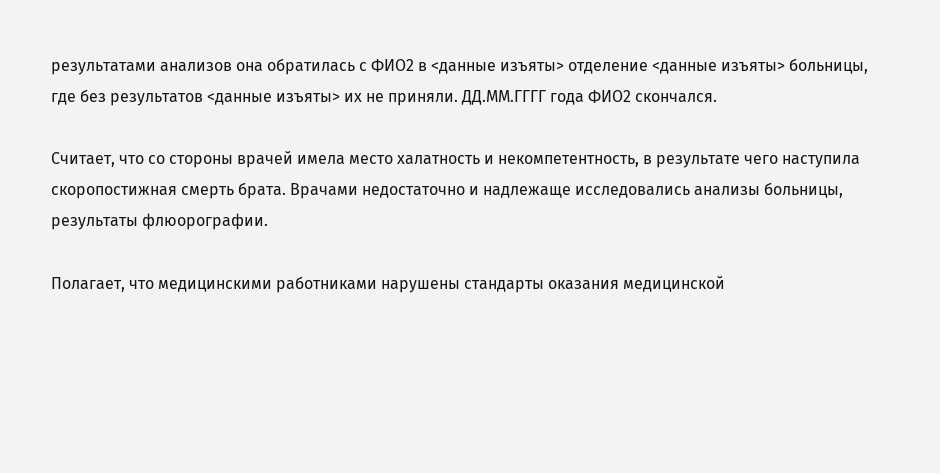результатами анализов она обратилась с ФИО2 в <данные изъяты> отделение <данные изъяты> больницы, где без результатов <данные изъяты> их не приняли. ДД.ММ.ГГГГ года ФИО2 скончался.

Считает, что со стороны врачей имела место халатность и некомпетентность, в результате чего наступила скоропостижная смерть брата. Врачами недостаточно и надлежаще исследовались анализы больницы, результаты флюорографии.

Полагает, что медицинскими работниками нарушены стандарты оказания медицинской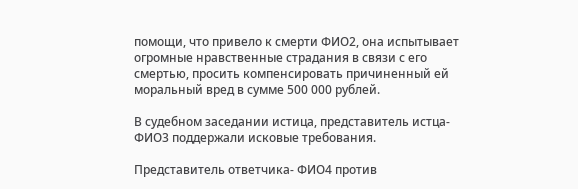помощи, что привело к смерти ФИО2, она испытывает огромные нравственные страдания в связи с его смертью, просить компенсировать причиненный ей моральный вред в сумме 500 000 рублей.

В судебном заседании истица, представитель истца- ФИО3 поддержали исковые требования.

Представитель ответчика- ФИО4 против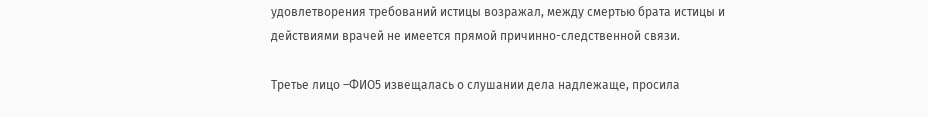удовлетворения требований истицы возражал, между смертью брата истицы и действиями врачей не имеется прямой причинно-следственной связи.

Третье лицо –ФИО5 извещалась о слушании дела надлежаще, просила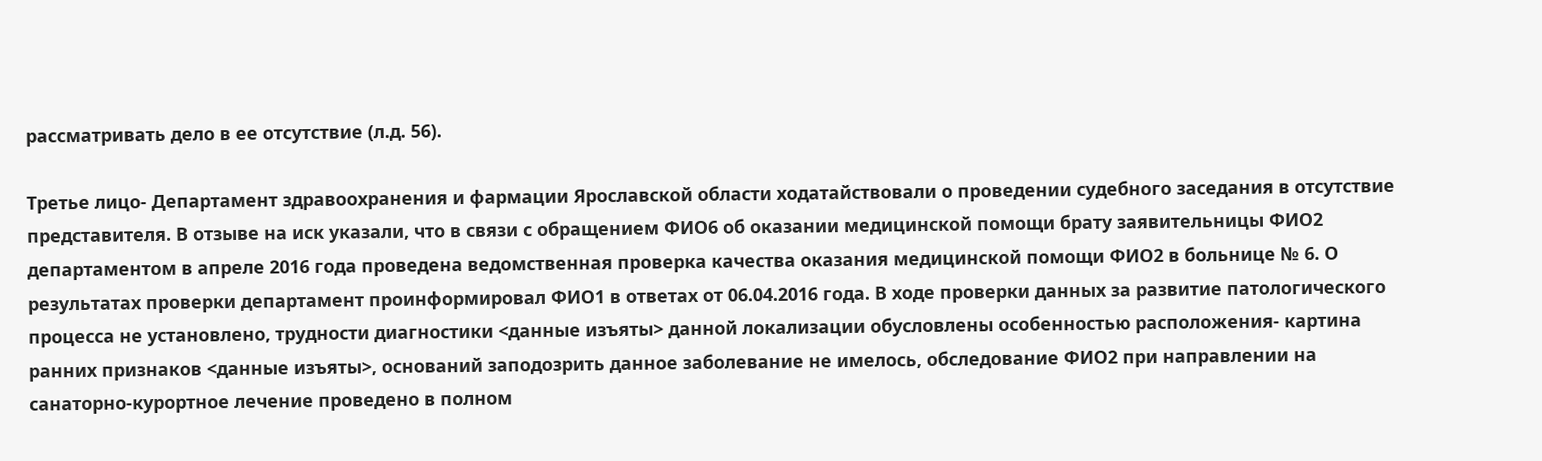рассматривать дело в ее отсутствие (л.д. 56).

Третье лицо- Департамент здравоохранения и фармации Ярославской области ходатайствовали о проведении судебного заседания в отсутствие представителя. В отзыве на иск указали, что в связи с обращением ФИО6 об оказании медицинской помощи брату заявительницы ФИО2 департаментом в апреле 2016 года проведена ведомственная проверка качества оказания медицинской помощи ФИО2 в больнице № 6. О результатах проверки департамент проинформировал ФИО1 в ответах от 06.04.2016 года. В ходе проверки данных за развитие патологического процесса не установлено, трудности диагностики <данные изъяты> данной локализации обусловлены особенностью расположения- картина ранних признаков <данные изъяты>, оснований заподозрить данное заболевание не имелось, обследование ФИО2 при направлении на санаторно-курортное лечение проведено в полном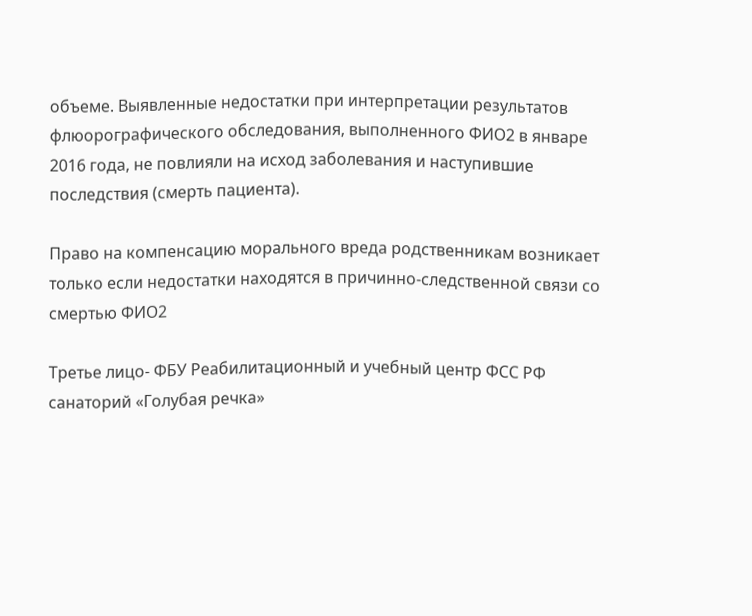объеме. Выявленные недостатки при интерпретации результатов флюорографического обследования, выполненного ФИО2 в январе 2016 года, не повлияли на исход заболевания и наступившие последствия (смерть пациента).

Право на компенсацию морального вреда родственникам возникает только если недостатки находятся в причинно-следственной связи со смертью ФИО2

Третье лицо- ФБУ Реабилитационный и учебный центр ФСС РФ санаторий «Голубая речка»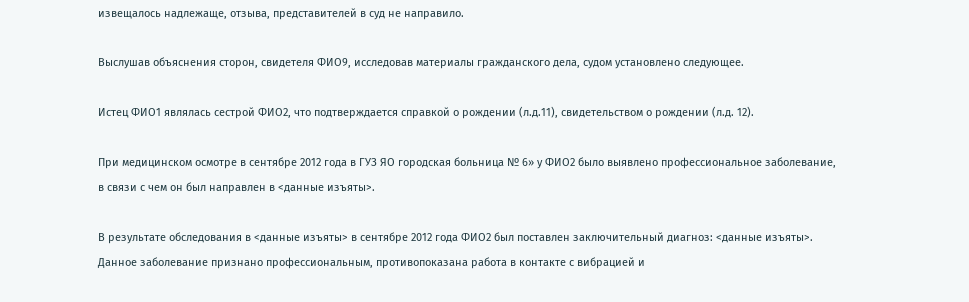извещалось надлежаще, отзыва, представителей в суд не направило.

Выслушав объяснения сторон, свидетеля ФИО9, исследовав материалы гражданского дела, судом установлено следующее.

Истец ФИО1 являлась сестрой ФИО2, что подтверждается справкой о рождении (л.д.11), свидетельством о рождении (л.д. 12).

При медицинском осмотре в сентябре 2012 года в ГУЗ ЯО городская больница № 6» у ФИО2 было выявлено профессиональное заболевание, в связи с чем он был направлен в <данные изъяты>.

В результате обследования в <данные изъяты> в сентябре 2012 года ФИО2 был поставлен заключительный диагноз: <данные изъяты>. Данное заболевание признано профессиональным, противопоказана работа в контакте с вибрацией и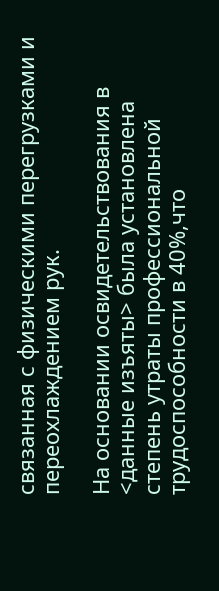связанная с физическими перегрузками и переохлаждением рук.

На основании освидетельствования в <данные изъяты> была установлена степень утраты профессиональной трудоспособности в 40%,что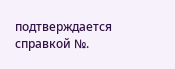подтверждается справкой №.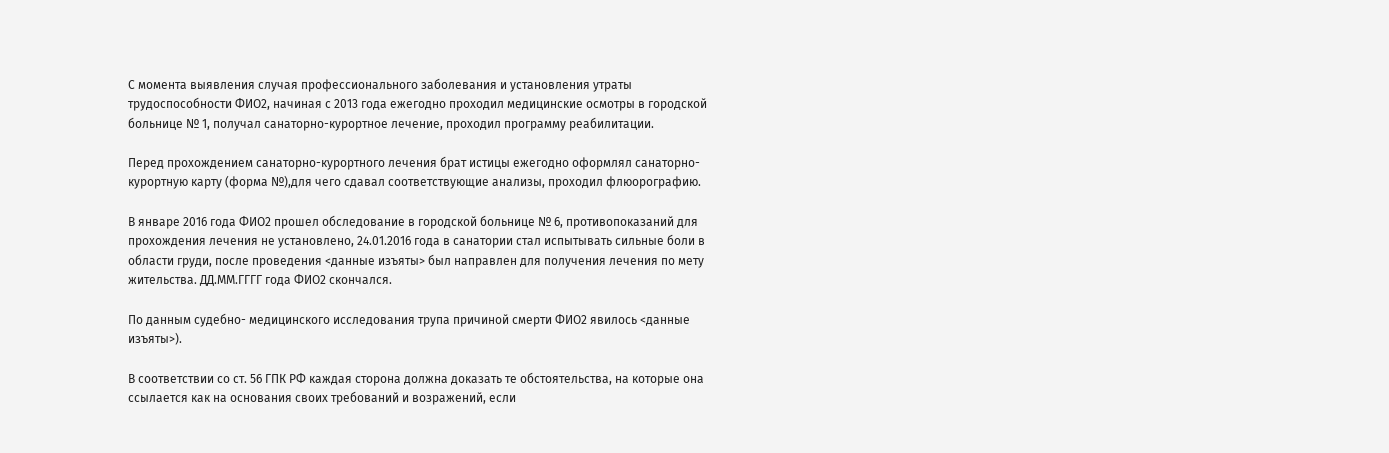С момента выявления случая профессионального заболевания и установления утраты трудоспособности ФИО2, начиная с 2013 года ежегодно проходил медицинские осмотры в городской больнице № 1, получал санаторно-курортное лечение, проходил программу реабилитации.

Перед прохождением санаторно-курортного лечения брат истицы ежегодно оформлял санаторно-курортную карту (форма №),для чего сдавал соответствующие анализы, проходил флюорографию.

В январе 2016 года ФИО2 прошел обследование в городской больнице № 6, противопоказаний для прохождения лечения не установлено, 24.01.2016 года в санатории стал испытывать сильные боли в области груди, после проведения <данные изъяты> был направлен для получения лечения по мету жительства. ДД.ММ.ГГГГ года ФИО2 скончался.

По данным судебно- медицинского исследования трупа причиной смерти ФИО2 явилось <данные изъяты>).

В соответствии со ст. 56 ГПК РФ каждая сторона должна доказать те обстоятельства, на которые она ссылается как на основания своих требований и возражений, если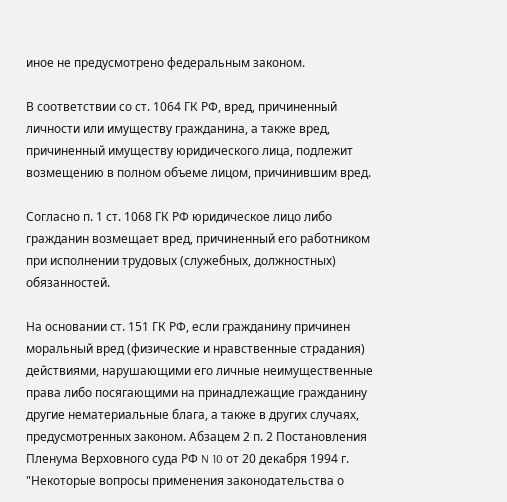иное не предусмотрено федеральным законом.

В соответствии со ст. 1064 ГК РФ, вред, причиненный личности или имуществу гражданина, а также вред, причиненный имуществу юридического лица, подлежит возмещению в полном объеме лицом, причинившим вред.

Согласно п. 1 ст. 1068 ГК РФ юридическое лицо либо гражданин возмещает вред, причиненный его работником при исполнении трудовых (служебных, должностных) обязанностей.

На основании ст. 151 ГК РФ, если гражданину причинен моральный вред (физические и нравственные страдания) действиями, нарушающими его личные неимущественные права либо посягающими на принадлежащие гражданину другие нематериальные блага, а также в других случаях, предусмотренных законом. Абзацем 2 п. 2 Постановления Пленума Верховного суда РФ N 10 от 20 декабря 1994 г. "Некоторые вопросы применения законодательства о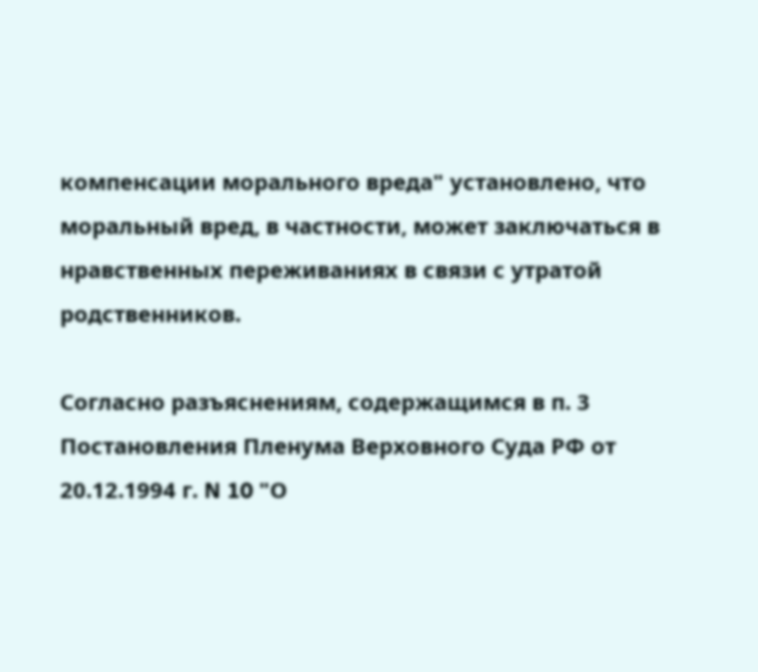компенсации морального вреда" установлено, что моральный вред, в частности, может заключаться в нравственных переживаниях в связи с утратой родственников.

Согласно разъяснениям, содержащимся в п. 3 Постановления Пленума Верховного Суда РФ от 20.12.1994 г. N 10 "О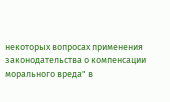некоторых вопросах применения законодательства о компенсации морального вреда" в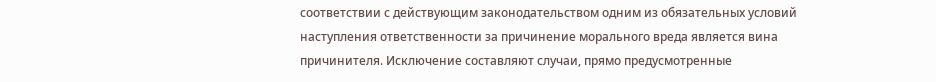соответствии с действующим законодательством одним из обязательных условий наступления ответственности за причинение морального вреда является вина причинителя. Исключение составляют случаи, прямо предусмотренные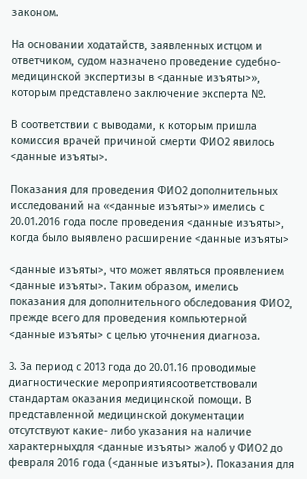законом.

На основании ходатайств, заявленных истцом и ответчиком, судом назначено проведение судебно-медицинской экспертизы в <данные изъяты>», которым представлено заключение эксперта №.

В соответствии с выводами, к которым пришла комиссия врачей причиной смерти ФИО2 явилось <данные изъяты>.

Показания для проведения ФИО2 дополнительных исследований на «<данные изъяты>» имелись с 20.01.2016 года после проведения <данные изъяты>, когда было выявлено расширение <данные изъяты>

<данные изъяты>, что может являться проявлением <данные изъяты>. Таким образом, имелись показания для дополнительного обследования ФИО2, прежде всего для проведения компьютерной <данные изъяты> с целью уточнения диагноза.

3. За период с 2013 года до 20.01.16 проводимые диагностические мероприятиясоответствовали стандартам оказания медицинской помощи. В представленной медицинской документации отсутствуют какие- либо указания на наличие характерныхдля <данные изъяты> жалоб у ФИО2 до февраля 2016 года (<данные изъяты>). Показания для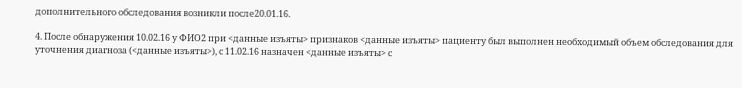дополнительного обследования возникли после20.01.16.

4. После обнаружения 10.02.16 у ФИО2 при <данные изъяты> признаков <данные изъяты> пациенту был выполнен необходимый объем обследования для уточнения диагноза (<данные изъяты>), с 11.02.16 назначен <данные изъяты> с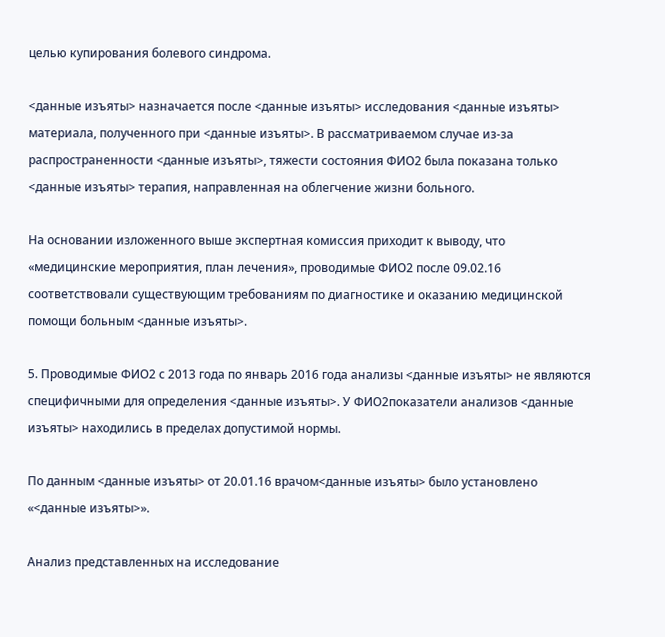целью купирования болевого синдрома.

<данные изъяты> назначается после <данные изъяты> исследования <данные изъяты> материала, полученного при <данные изъяты>. В рассматриваемом случае из-за распространенности <данные изъяты>, тяжести состояния ФИО2 была показана только <данные изъяты> терапия, направленная на облегчение жизни больного.

На основании изложенного выше экспертная комиссия приходит к выводу, что «медицинские мероприятия, план лечения», проводимые ФИО2 после 09.02.16 соответствовали существующим требованиям по диагностике и оказанию медицинской помощи больным <данные изъяты>.

5. Проводимые ФИО2 с 2013 года по январь 2016 года анализы <данные изъяты> не являются специфичными для определения <данные изъяты>. У ФИО2показатели анализов <данные изъяты> находились в пределах допустимой нормы.

По данным <данные изъяты> от 20.01.16 врачом<данные изъяты> было установлено «<данные изъяты>».

Анализ представленных на исследование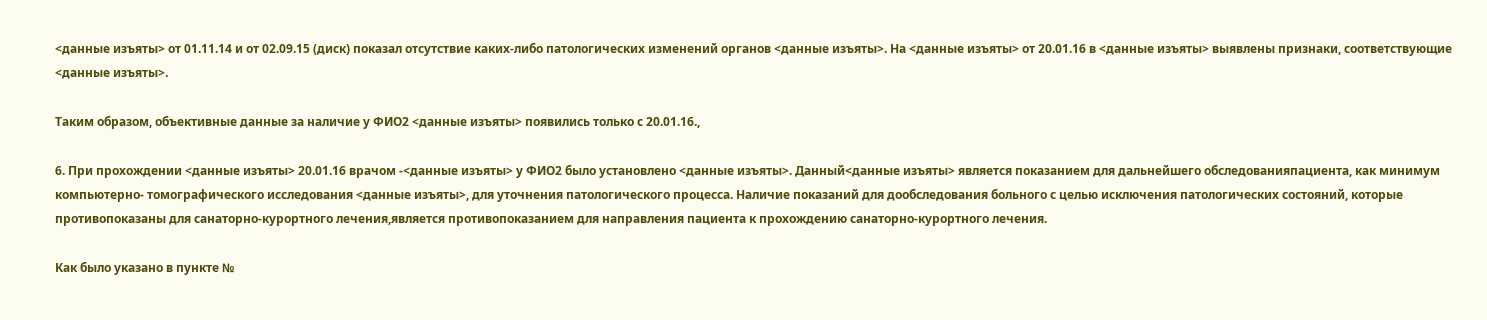<данные изъяты> от 01.11.14 и от 02.09.15 (диск) показал отсутствие каких-либо патологических изменений органов <данные изъяты>. На <данные изъяты> от 20.01.16 в <данные изъяты> выявлены признаки, соответствующие <данные изъяты>.

Таким образом, объективные данные за наличие у ФИО2 <данные изъяты> появились только с 20.01.16.,

6. При прохождении <данные изъяты> 20.01.16 врачом -<данные изъяты> у ФИО2 было установлено <данные изъяты>. Данный<данные изъяты> является показанием для дальнейшего обследованияпациента, как минимум компьютерно- томографического исследования <данные изъяты>, для уточнения патологического процесса. Наличие показаний для дообследования больного с целью исключения патологических состояний, которые противопоказаны для санаторно-курортного лечения,является противопоказанием для направления пациента к прохождению санаторно-курортного лечения.

Как было указано в пункте №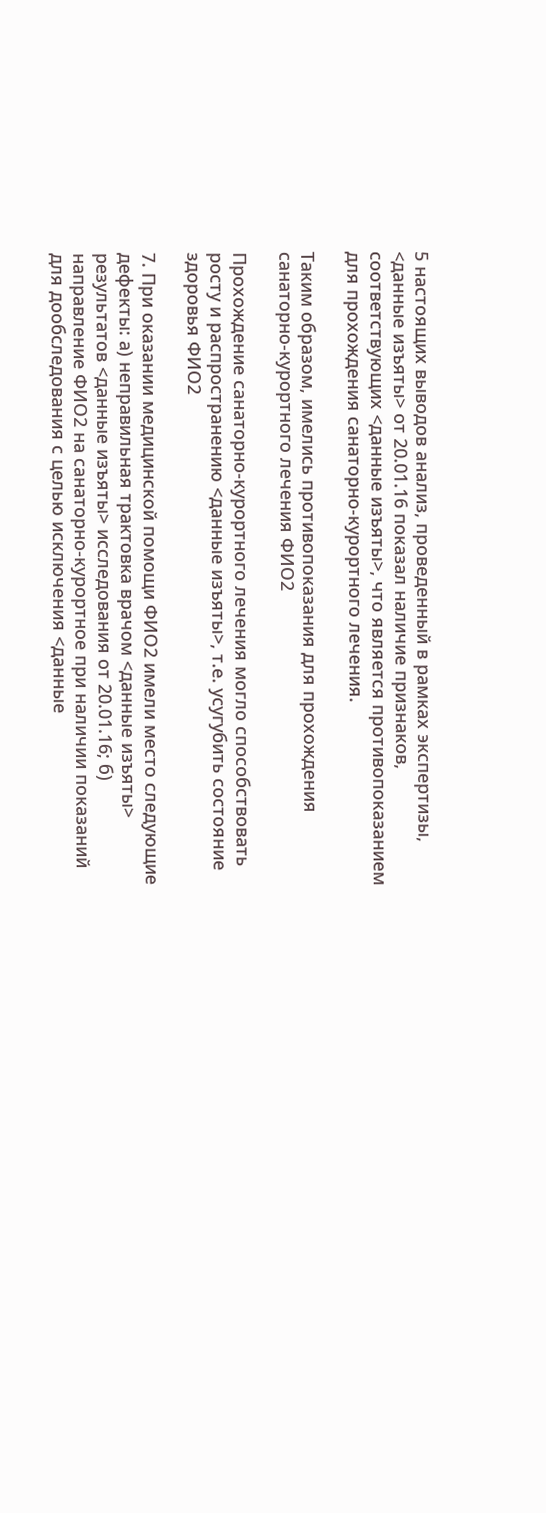5 настоящих выводов анализ, проведенный в рамках экспертизы, <данные изъяты> от 20.01.16 показал наличие признаков, соответствующих <данные изъяты>, что является противопоказанием для прохождения санаторно-курортного лечения.

Таким образом, имелись противопоказания для прохождения санаторно-курортного лечения ФИО2

Прохождение санаторно-курортного лечения могло способствовать росту и распространению <данные изъяты>, т.е. усугубить состояние здоровья ФИО2

7. При оказании медицинской помощи ФИО2 имели место следующие дефекты: а) неправильная трактовка врачом <данные изъяты> результатов <данные изъяты> исследования от 20.01.16; б) направление ФИО2 на санаторно-курортное при наличии показаний для дообследования с целью исключения <данные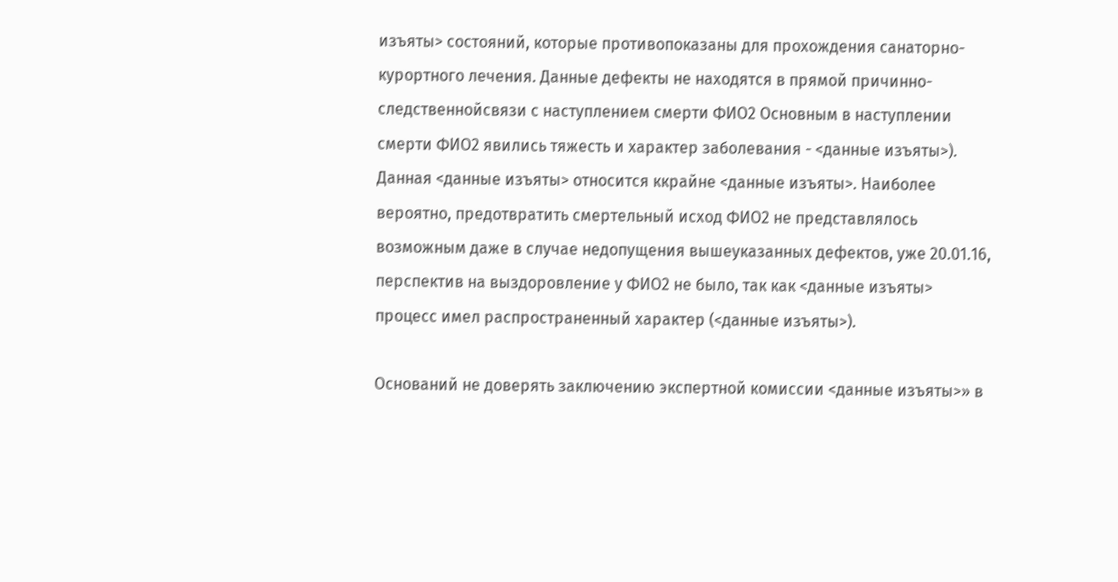изъяты> состояний, которые противопоказаны для прохождения санаторно- курортного лечения. Данные дефекты не находятся в прямой причинно-следственнойсвязи с наступлением смерти ФИО2 Основным в наступлении смерти ФИО2 явились тяжесть и характер заболевания - <данные изъяты>). Данная <данные изъяты> относится ккрайне <данные изъяты>. Наиболее вероятно, предотвратить смертельный исход ФИО2 не представлялось возможным даже в случае недопущения вышеуказанных дефектов, уже 20.01.16, перспектив на выздоровление у ФИО2 не было, так как <данные изъяты> процесс имел распространенный характер (<данные изъяты>).

Оснований не доверять заключению экспертной комиссии <данные изъяты>» в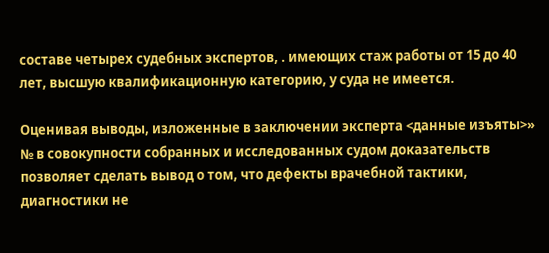составе четырех судебных экспертов, . имеющих стаж работы от 15 до 40 лет, высшую квалификационную категорию, у суда не имеется.

Оценивая выводы, изложенные в заключении эксперта <данные изъяты>» № в совокупности собранных и исследованных судом доказательств позволяет сделать вывод о том, что дефекты врачебной тактики, диагностики не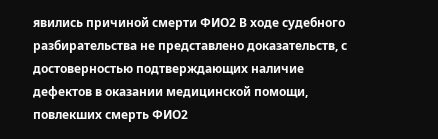явились причиной смерти ФИО2 В ходе судебного разбирательства не представлено доказательств, с достоверностью подтверждающих наличие дефектов в оказании медицинской помощи, повлекших смерть ФИО2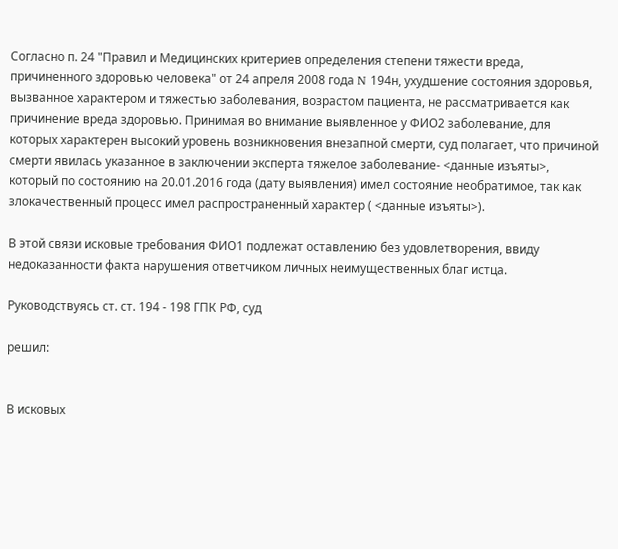Согласно п. 24 "Правил и Медицинских критериев определения степени тяжести вреда, причиненного здоровью человека" от 24 апреля 2008 года N 194н, ухудшение состояния здоровья, вызванное характером и тяжестью заболевания, возрастом пациента, не рассматривается как причинение вреда здоровью. Принимая во внимание выявленное у ФИО2 заболевание, для которых характерен высокий уровень возникновения внезапной смерти, суд полагает, что причиной смерти явилась указанное в заключении эксперта тяжелое заболевание- <данные изъяты>, который по состоянию на 20.01.2016 года (дату выявления) имел состояние необратимое, так как злокачественный процесс имел распространенный характер ( <данные изъяты>).

В этой связи исковые требования ФИО1 подлежат оставлению без удовлетворения, ввиду недоказанности факта нарушения ответчиком личных неимущественных благ истца.

Руководствуясь ст. ст. 194 - 198 ГПК РФ, суд

решил:


В исковых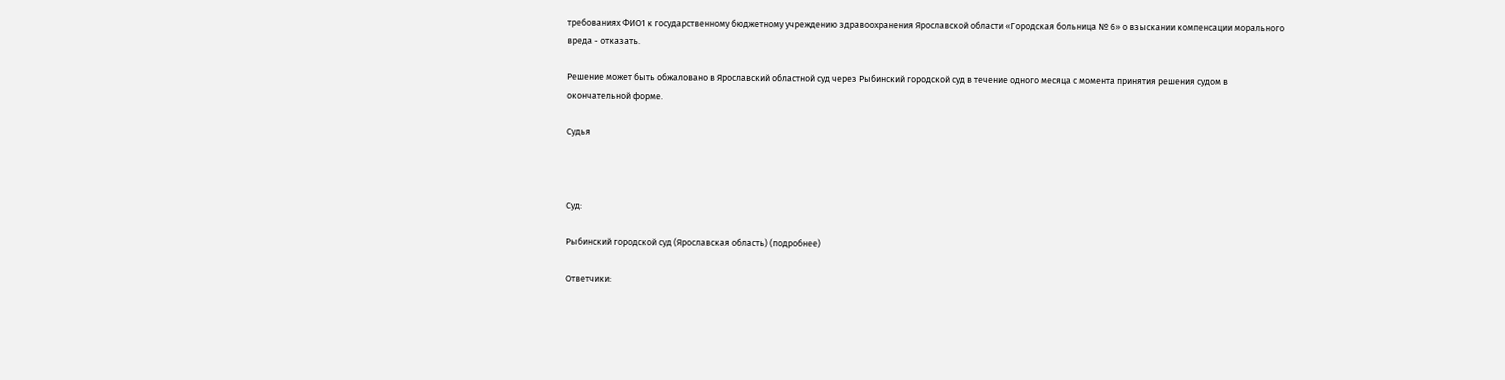требованиях ФИО1 к государственному бюджетному учреждению здравоохранения Ярославской области «Городская больница № 6» о взыскании компенсации морального вреда - отказать.

Решение может быть обжаловано в Ярославский областной суд через Рыбинский городской суд в течение одного месяца с момента принятия решения судом в окончательной форме.

Судья



Суд:

Рыбинский городской суд (Ярославская область) (подробнее)

Ответчики: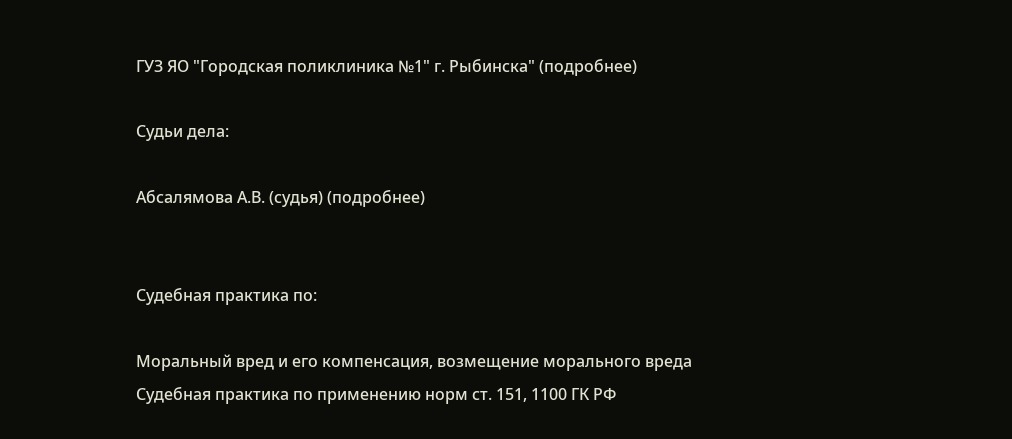ГУЗ ЯО "Городская поликлиника №1" г. Рыбинска" (подробнее)

Судьи дела:

Абсалямова А.В. (судья) (подробнее)


Судебная практика по:

Моральный вред и его компенсация, возмещение морального вреда
Судебная практика по применению норм ст. 151, 1100 ГК РФ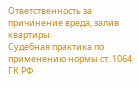Ответственность за причинение вреда, залив квартиры
Судебная практика по применению нормы ст. 1064 ГК РФ